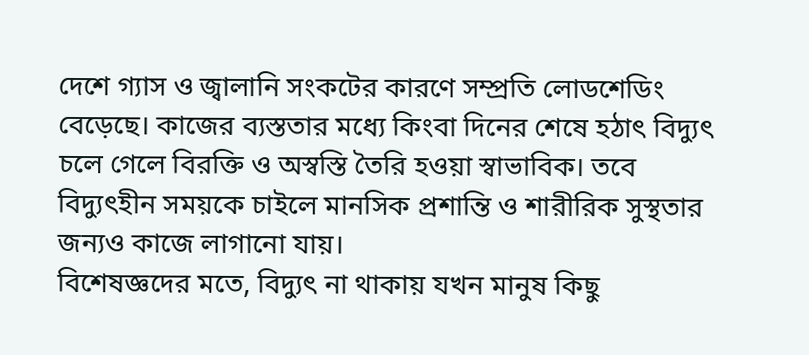দেশে গ্যাস ও জ্বালানি সংকটের কারণে সম্প্রতি লোডশেডিং বেড়েছে। কাজের ব্যস্ততার মধ্যে কিংবা দিনের শেষে হঠাৎ বিদ্যুৎ চলে গেলে বিরক্তি ও অস্বস্তি তৈরি হওয়া স্বাভাবিক। তবে বিদ্যুৎহীন সময়কে চাইলে মানসিক প্রশান্তি ও শারীরিক সুস্থতার জন্যও কাজে লাগানো যায়।
বিশেষজ্ঞদের মতে, বিদ্যুৎ না থাকায় যখন মানুষ কিছু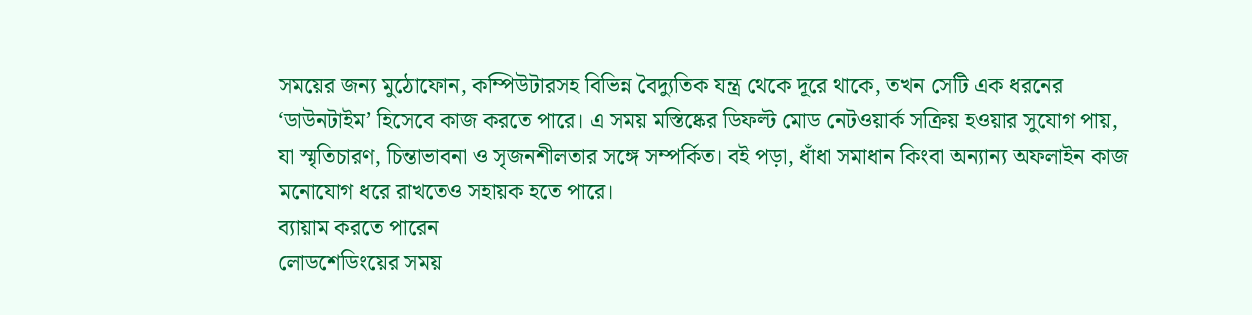সময়ের জন্য মুঠোফোন, কম্পিউটারসহ বিভিন্ন বৈদ্যুতিক যন্ত্র থেকে দূরে থাকে, তখন সেটি এক ধরনের ‘ডাউনটাইম’ হিসেবে কাজ করতে পারে। এ সময় মস্তিষ্কের ডিফল্ট মোড নেটওয়ার্ক সক্রিয় হওয়ার সুযোগ পায়, যা স্মৃতিচারণ, চিন্তাভাবনা ও সৃজনশীলতার সঙ্গে সম্পর্কিত। বই পড়া, ধাঁধা সমাধান কিংবা অন্যান্য অফলাইন কাজ মনোযোগ ধরে রাখতেও সহায়ক হতে পারে।
ব্যায়াম করতে পারেন
লোডশেডিংয়ের সময়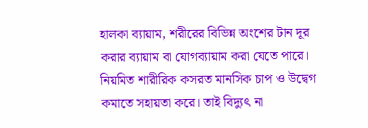হালকা ব্যায়াম, শরীরের বিভিন্ন অংশের টান দূর করার ব্যায়াম বা যোগব্যায়াম করা যেতে পারে। নিয়মিত শারীরিক কসরত মানসিক চাপ ও উদ্বেগ কমাতে সহায়তা করে। তাই বিদ্যুৎ না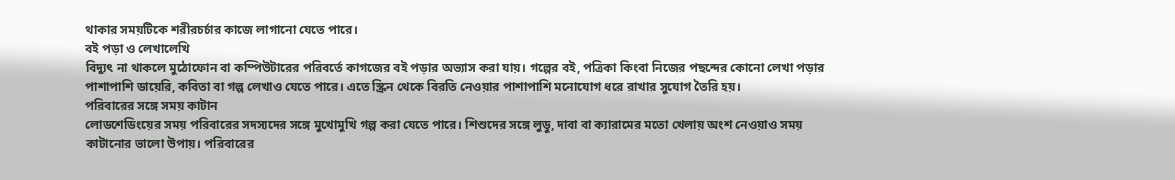থাকার সময়টিকে শরীরচর্চার কাজে লাগানো যেতে পারে।
বই পড়া ও লেখালেখি
বিদ্যুৎ না থাকলে মুঠোফোন বা কম্পিউটারের পরিবর্তে কাগজের বই পড়ার অভ্যাস করা যায়। গল্পের বই, পত্রিকা কিংবা নিজের পছন্দের কোনো লেখা পড়ার পাশাপাশি ডায়েরি, কবিতা বা গল্প লেখাও যেতে পারে। এতে স্ক্রিন থেকে বিরতি নেওয়ার পাশাপাশি মনোযোগ ধরে রাখার সুযোগ তৈরি হয়।
পরিবারের সঙ্গে সময় কাটান
লোডশেডিংয়ের সময় পরিবারের সদস্যদের সঙ্গে মুখোমুখি গল্প করা যেতে পারে। শিশুদের সঙ্গে লুডু, দাবা বা ক্যারামের মতো খেলায় অংশ নেওয়াও সময় কাটানোর ভালো উপায়। পরিবারের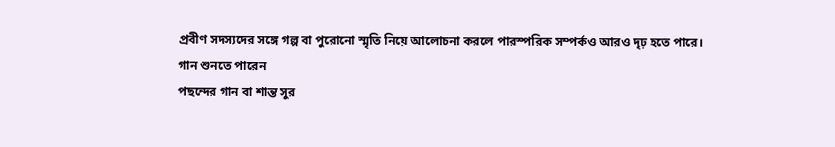প্রবীণ সদস্যদের সঙ্গে গল্প বা পুরোনো স্মৃতি নিয়ে আলোচনা করলে পারস্পরিক সম্পর্কও আরও দৃঢ় হতে পারে।
গান শুনতে পারেন
পছন্দের গান বা শান্ত সুর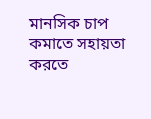মানসিক চাপ কমাতে সহায়তা করতে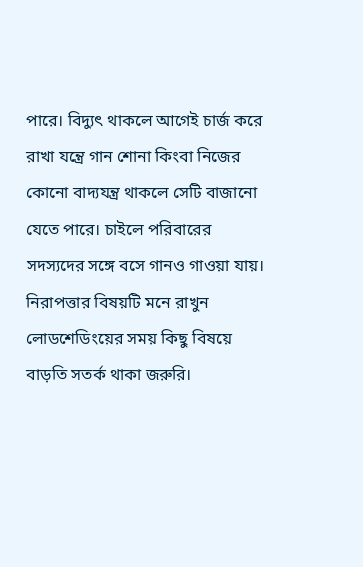পারে। বিদ্যুৎ থাকলে আগেই চার্জ করে রাখা যন্ত্রে গান শোনা কিংবা নিজের কোনো বাদ্যযন্ত্র থাকলে সেটি বাজানো যেতে পারে। চাইলে পরিবারের সদস্যদের সঙ্গে বসে গানও গাওয়া যায়।
নিরাপত্তার বিষয়টি মনে রাখুন
লোডশেডিংয়ের সময় কিছু বিষয়ে বাড়তি সতর্ক থাকা জরুরি।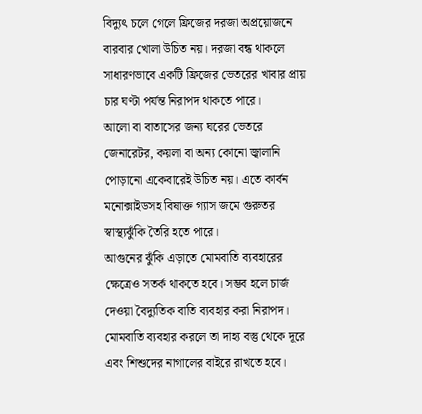বিদ্যুৎ চলে গেলে ফ্রিজের দরজা অপ্রয়োজনে বারবার খোলা উচিত নয়। দরজা বন্ধ থাকলে সাধারণভাবে একটি ফ্রিজের ভেতরের খাবার প্রায় চার ঘণ্টা পর্যন্ত নিরাপদ থাকতে পারে।
আলো বা বাতাসের জন্য ঘরের ভেতরে জেনারেটর, কয়লা বা অন্য কোনো জ্বালানি পোড়ানো একেবারেই উচিত নয়। এতে কার্বন মনোক্সাইডসহ বিষাক্ত গ্যাস জমে গুরুতর স্বাস্থ্যঝুঁকি তৈরি হতে পারে।
আগুনের ঝুঁকি এড়াতে মোমবাতি ব্যবহারের ক্ষেত্রেও সতর্ক থাকতে হবে। সম্ভব হলে চার্জ দেওয়া বৈদ্যুতিক বাতি ব্যবহার করা নিরাপদ। মোমবাতি ব্যবহার করলে তা দাহ্য বস্তু থেকে দূরে এবং শিশুদের নাগালের বাইরে রাখতে হবে।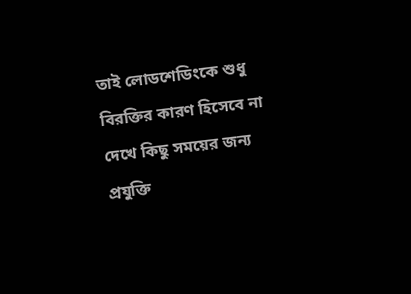তাই লোডশেডিংকে শুধু বিরক্তির কারণ হিসেবে না দেখে কিছু সময়ের জন্য প্রযুক্তি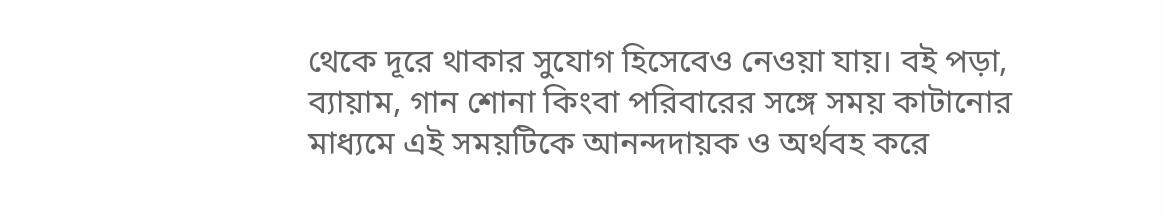থেকে দূরে থাকার সুযোগ হিসেবেও নেওয়া যায়। বই পড়া, ব্যায়াম, গান শোনা কিংবা পরিবারের সঙ্গে সময় কাটানোর মাধ্যমে এই সময়টিকে আনন্দদায়ক ও অর্থবহ করে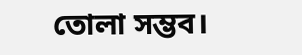তোলা সম্ভব।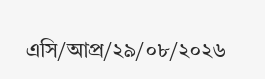এসি/আপ্র/২৯/০৮/২০২৬